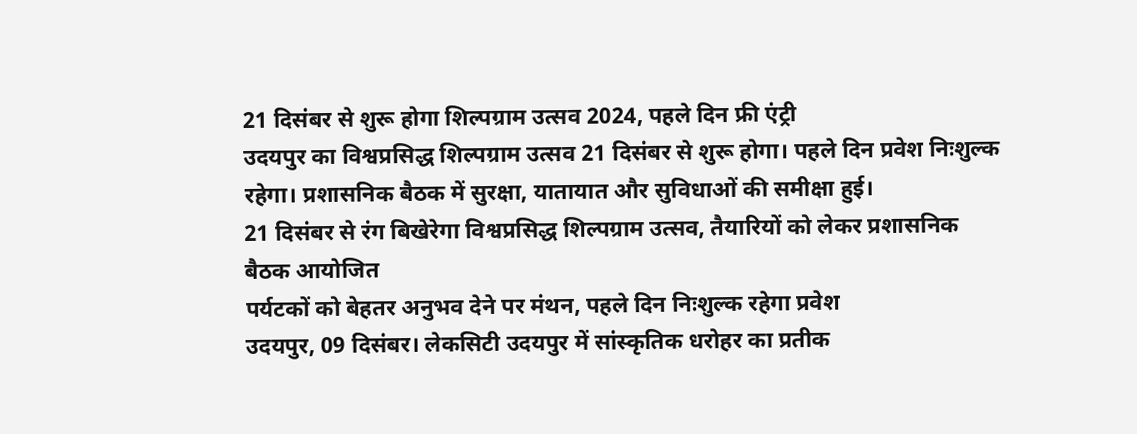21 दिसंबर से शुरू होगा शिल्पग्राम उत्सव 2024, पहले दिन फ्री एंट्री
उदयपुर का विश्वप्रसिद्ध शिल्पग्राम उत्सव 21 दिसंबर से शुरू होगा। पहले दिन प्रवेश निःशुल्क रहेगा। प्रशासनिक बैठक में सुरक्षा, यातायात और सुविधाओं की समीक्षा हुई।
21 दिसंबर से रंग बिखेरेगा विश्वप्रसिद्ध शिल्पग्राम उत्सव, तैयारियों को लेकर प्रशासनिक बैठक आयोजित
पर्यटकों को बेहतर अनुभव देने पर मंथन, पहले दिन निःशुल्क रहेगा प्रवेश
उदयपुर, 09 दिसंबर। लेकसिटी उदयपुर में सांस्कृतिक धरोहर का प्रतीक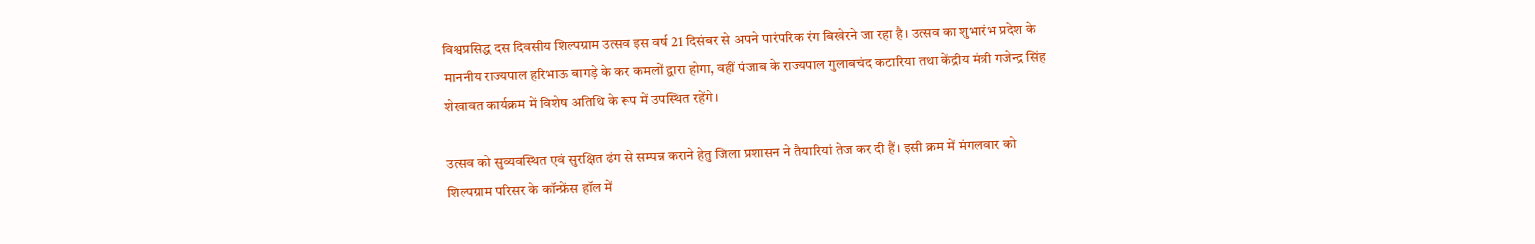विश्वप्रसिद्ध दस दिवसीय शिल्पग्राम उत्सव इस वर्ष 21 दिसंबर से अपने पारंपरिक रंग बिखेरने जा रहा है। उत्सव का शुभारंभ प्रदेश के माननीय राज्यपाल हरिभाऊ बागड़े के कर कमलों द्वारा होगा, वहीं पंजाब के राज्यपाल गुलाबचंद कटारिया तथा केंद्रीय मंत्री गजेन्द्र सिंह शेखावत कार्यक्रम में विशेष अतिथि के रूप में उपस्थित रहेंगे।

उत्सव को सुव्यवस्थित एवं सुरक्षित ढंग से सम्पन्न कराने हेतु जिला प्रशासन ने तैयारियां तेज कर दी हैं। इसी क्रम में मंगलवार को शिल्पग्राम परिसर के कॉन्फ्रेंस हॉल में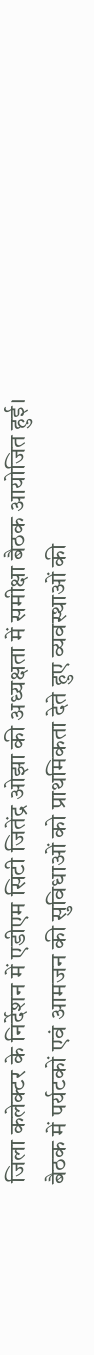जिला कलेक्टर के निर्देशन में एडीएम सिटी जितेंद्र ओझा की अध्यक्षता में समीक्षा बैठक आयोजित हुई।
बैठक में पर्यटकों एवं आमजन की सुविधाओं को प्राथमिकता देते हुए व्यवस्थाओं की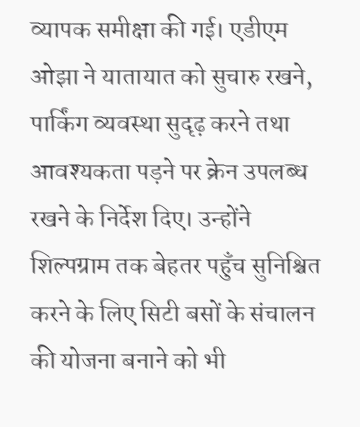व्यापक समीक्षा की गई। एडीएम ओझा ने यातायात को सुचारु रखने, पार्किंग व्यवस्था सुदृढ़ करने तथा आवश्यकता पड़ने पर क्रेन उपलब्ध रखने के निर्देश दिए। उन्होंने शिल्पग्राम तक बेहतर पहुँच सुनिश्चित करने के लिए सिटी बसों के संचालन की योजना बनाने को भी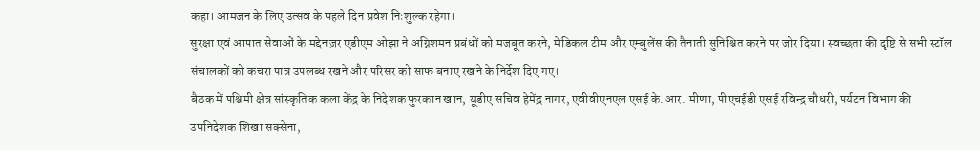कहा। आमजन के लिए उत्सव के पहले दिन प्रवेश निःशुल्क रहेगा।
सुरक्षा एवं आपात सेवाओं के मद्देनज़र एडीएम ओझा ने अग्निशमन प्रबंधों को मजबूत करने, मेडिकल टीम और एम्बुलेंस की तैनाती सुनिश्चित करने पर जोर दिया। स्वच्छता की दृष्टि से सभी स्टॉल संचालकों को कचरा पात्र उपलब्ध रखने और परिसर को साफ बनाए रखने के निर्देश दिए गए।
बैठक में पश्चिमी क्षेत्र सांस्कृतिक कला केंद्र के निदेशक फुरकान खान, यूडीए सचिव हेमेंद्र नागर, एवीवीएनएल एसई के.आर. मीणा, पीएचईडी एसई रविन्द्र चौधरी, पर्यटन विभाग की उपनिदेशक शिखा सक्सेना,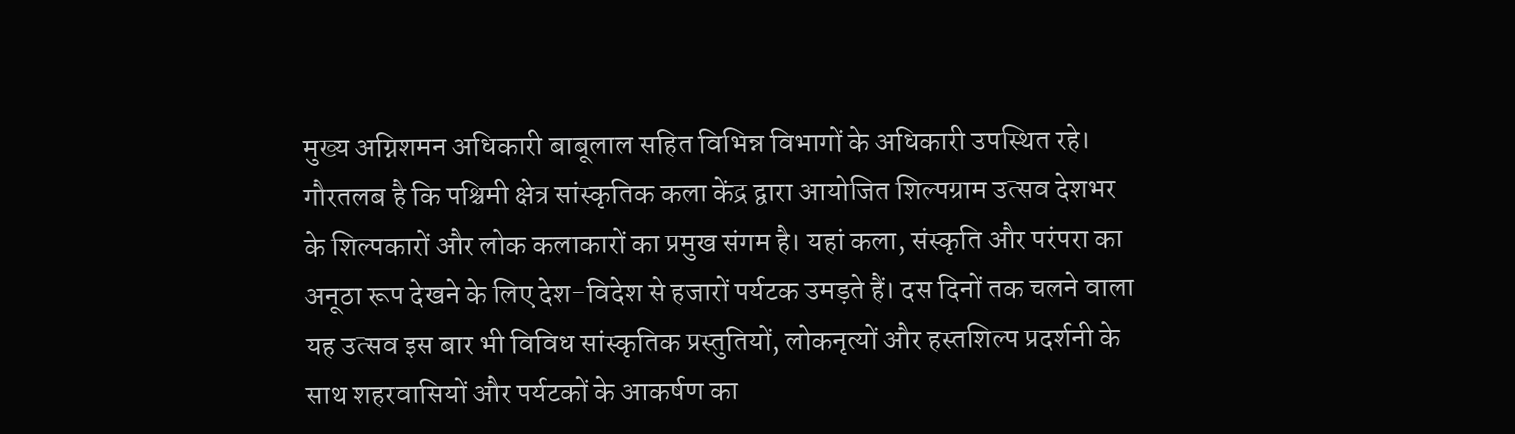मुख्य अग्निशमन अधिकारी बाबूलाल सहित विभिन्न विभागों के अधिकारी उपस्थित रहे।
गौरतलब है कि पश्चिमी क्षेत्र सांस्कृतिक कला केंद्र द्वारा आयोजित शिल्पग्राम उत्सव देशभर के शिल्पकारों और लोक कलाकारों का प्रमुख संगम है। यहां कला, संस्कृति और परंपरा का अनूठा रूप देखने के लिए देश-विदेश से हजारों पर्यटक उमड़ते हैं। दस दिनों तक चलने वाला यह उत्सव इस बार भी विविध सांस्कृतिक प्रस्तुतियों, लोकनृत्यों और हस्तशिल्प प्रदर्शनी के साथ शहरवासियों और पर्यटकों के आकर्षण का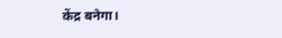केंद्र बनेगा।